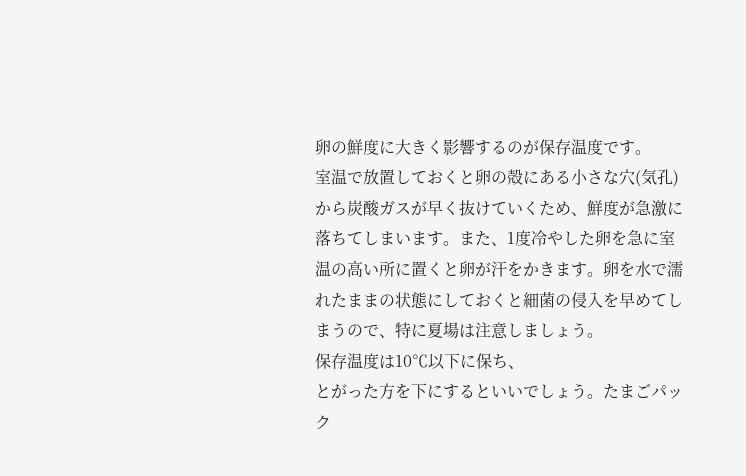卵の鮮度に大きく影響するのが保存温度です。
室温で放置しておくと卵の殻にある小さな穴(気孔)から炭酸ガスが早く抜けていくため、鮮度が急激に落ちてしまいます。また、1度冷やした卵を急に室温の高い所に置くと卵が汗をかきます。卵を水で濡れたままの状態にしておくと細菌の侵入を早めてしまうので、特に夏場は注意しましょう。
保存温度は10℃以下に保ち、
とがった方を下にするといいでしょう。たまごパック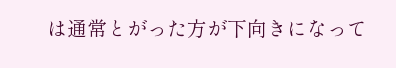は通常とがった方が下向きになって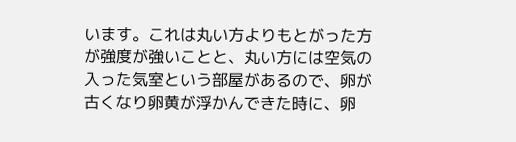います。これは丸い方よりもとがった方が強度が強いことと、丸い方には空気の入った気室という部屋があるので、卵が古くなり卵黄が浮かんできた時に、卵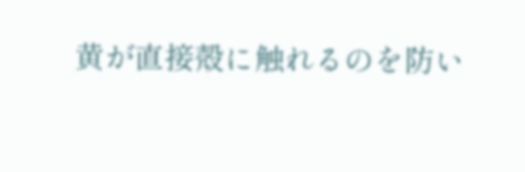黄が直接殻に触れるのを防い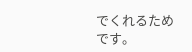でくれるためです。